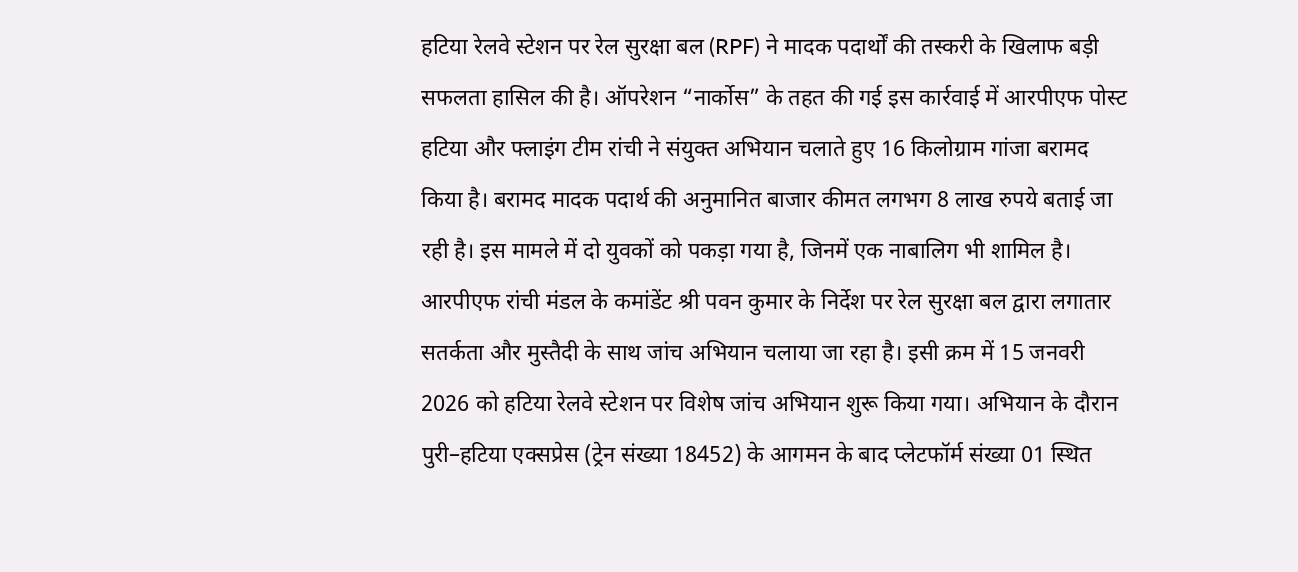हटिया रेलवे स्टेशन पर रेल सुरक्षा बल (RPF) ने मादक पदार्थों की तस्करी के खिलाफ बड़ी सफलता हासिल की है। ऑपरेशन “नार्कोस” के तहत की गई इस कार्रवाई में आरपीएफ पोस्ट हटिया और फ्लाइंग टीम रांची ने संयुक्त अभियान चलाते हुए 16 किलोग्राम गांजा बरामद किया है। बरामद मादक पदार्थ की अनुमानित बाजार कीमत लगभग 8 लाख रुपये बताई जा रही है। इस मामले में दो युवकों को पकड़ा गया है, जिनमें एक नाबालिग भी शामिल है।
आरपीएफ रांची मंडल के कमांडेंट श्री पवन कुमार के निर्देश पर रेल सुरक्षा बल द्वारा लगातार सतर्कता और मुस्तैदी के साथ जांच अभियान चलाया जा रहा है। इसी क्रम में 15 जनवरी 2026 को हटिया रेलवे स्टेशन पर विशेष जांच अभियान शुरू किया गया। अभियान के दौरान पुरी–हटिया एक्सप्रेस (ट्रेन संख्या 18452) के आगमन के बाद प्लेटफॉर्म संख्या 01 स्थित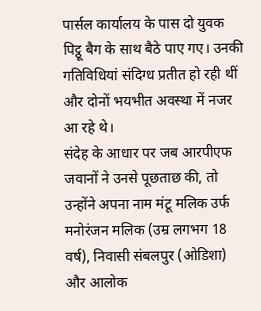पार्सल कार्यालय के पास दो युवक पिट्ठू बैग के साथ बैठे पाए गए। उनकी गतिविधियां संदिग्ध प्रतीत हो रही थीं और दोनों भयभीत अवस्था में नजर आ रहे थे।
संदेह के आधार पर जब आरपीएफ जवानों ने उनसे पूछताछ की, तो उन्होंने अपना नाम मंटू मलिक उर्फ मनोरंजन मलिक (उम्र लगभग 18 वर्ष), निवासी संबलपुर (ओडिशा) और आलोक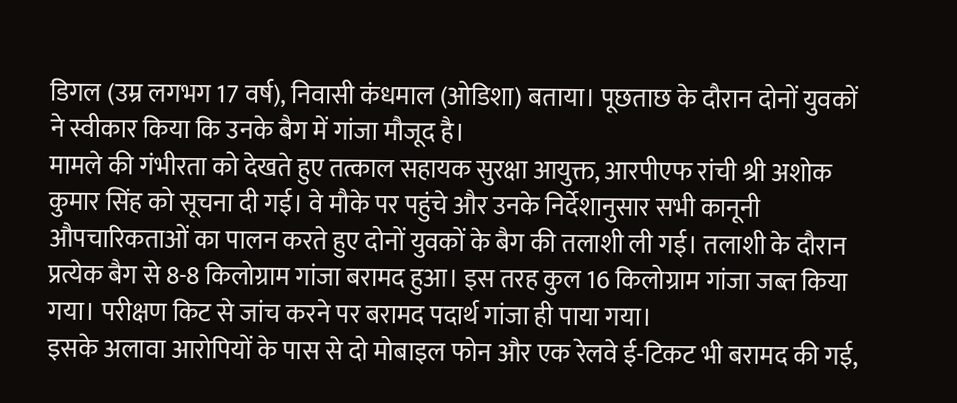डिगल (उम्र लगभग 17 वर्ष), निवासी कंधमाल (ओडिशा) बताया। पूछताछ के दौरान दोनों युवकों ने स्वीकार किया कि उनके बैग में गांजा मौजूद है।
मामले की गंभीरता को देखते हुए तत्काल सहायक सुरक्षा आयुक्त, आरपीएफ रांची श्री अशोक कुमार सिंह को सूचना दी गई। वे मौके पर पहुंचे और उनके निर्देशानुसार सभी कानूनी औपचारिकताओं का पालन करते हुए दोनों युवकों के बैग की तलाशी ली गई। तलाशी के दौरान प्रत्येक बैग से 8-8 किलोग्राम गांजा बरामद हुआ। इस तरह कुल 16 किलोग्राम गांजा जब्त किया गया। परीक्षण किट से जांच करने पर बरामद पदार्थ गांजा ही पाया गया।
इसके अलावा आरोपियों के पास से दो मोबाइल फोन और एक रेलवे ई-टिकट भी बरामद की गई,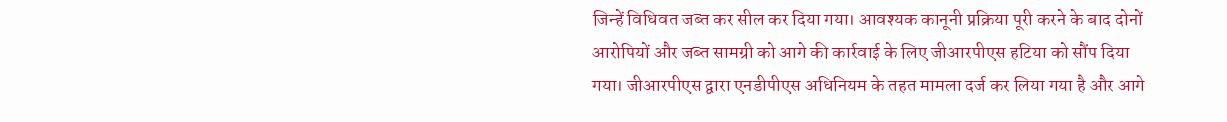जिन्हें विधिवत जब्त कर सील कर दिया गया। आवश्यक कानूनी प्रक्रिया पूरी करने के बाद दोनों आरोपियों और जब्त सामग्री को आगे की कार्रवाई के लिए जीआरपीएस हटिया को सौंप दिया गया। जीआरपीएस द्वारा एनडीपीएस अधिनियम के तहत मामला दर्ज कर लिया गया है और आगे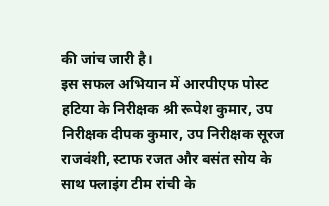की जांच जारी है।
इस सफल अभियान में आरपीएफ पोस्ट हटिया के निरीक्षक श्री रूपेश कुमार, उप निरीक्षक दीपक कुमार, उप निरीक्षक सूरज राजवंशी, स्टाफ रजत और बसंत सोय के साथ फ्लाइंग टीम रांची के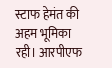स्टाफ हेमंत की अहम भूमिका रही। आरपीएफ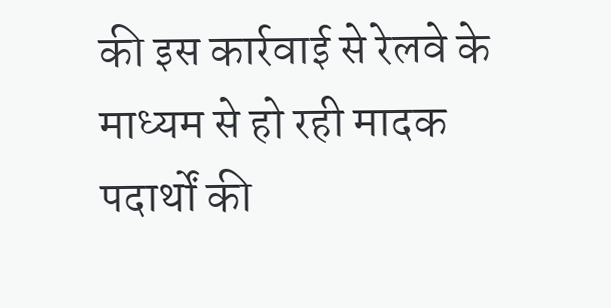की इस कार्रवाई से रेलवे के माध्यम से हो रही मादक पदार्थों की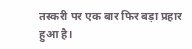तस्करी पर एक बार फिर बड़ा प्रहार हुआ है।